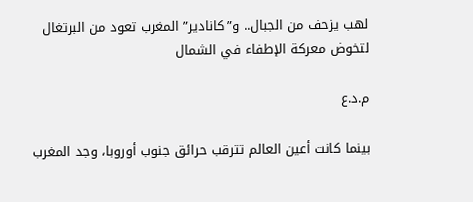لهب يزحف من الجبال.. و”كانادير” المغرب تعود من البرتغال لتخوض معركة الإطفاء في الشمال

م.د.ع

بينما كانت أعين العالم تترقب حرائق جنوب أوروبا، وجد المغرب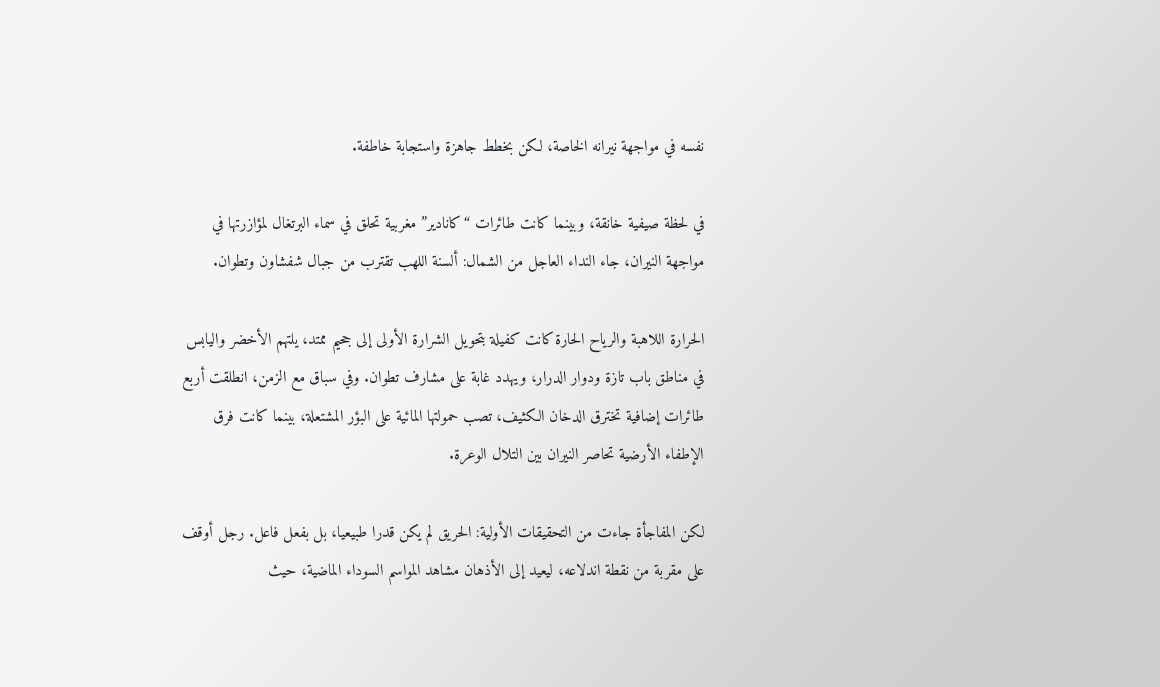نفسه في مواجهة نيرانه الخاصة، لكن بخطط جاهزة واستجابة خاطفة.

في لحظة صيفية خانقة، وبينما كانت طائرات “كانادير” مغربية تحلق في سماء البرتغال لمؤازرتها في مواجهة النيران، جاء النداء العاجل من الشمال: ألسنة اللهب تقترب من جبال شفشاون وتطوان.

الحرارة اللاهبة والرياح الحارة كانت كفيلة بتحويل الشرارة الأولى إلى جحيم ممتد، يلتهم الأخضر واليابس في مناطق باب تازة ودوار الدرار، ويهدد غابة على مشارف تطوان. وفي سباق مع الزمن، انطلقت أربع طائرات إضافية تخترق الدخان الكثيف، تصب حمولتها المائية على البؤر المشتعلة، بينما كانت فرق الإطفاء الأرضية تحاصر النيران بين التلال الوعرة.

لكن المفاجأة جاءت من التحقيقات الأولية: الحريق لم يكن قدرا طبيعيا، بل بفعل فاعل. رجل أوقف على مقربة من نقطة اندلاعه، ليعيد إلى الأذهان مشاهد المواسم السوداء الماضية، حيث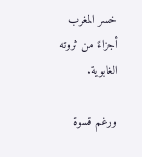خسر المغرب أجزاءً من ثروته الغابوية.

ورغم قسوة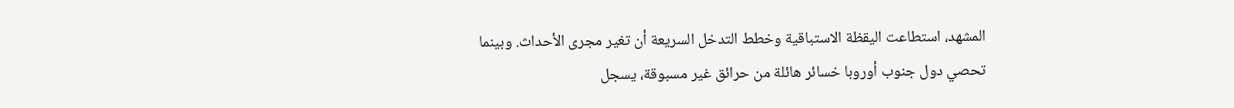المشهد، استطاعت اليقظة الاستباقية وخطط التدخل السريعة أن تغير مجرى الأحداث. وبينما تحصي دول جنوب أوروبا خسائر هائلة من حرائق غير مسبوقة، يسجل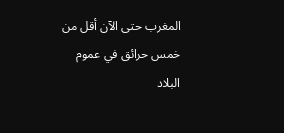المغرب حتى الآن أقل من خمس حرائق في عموم البلاد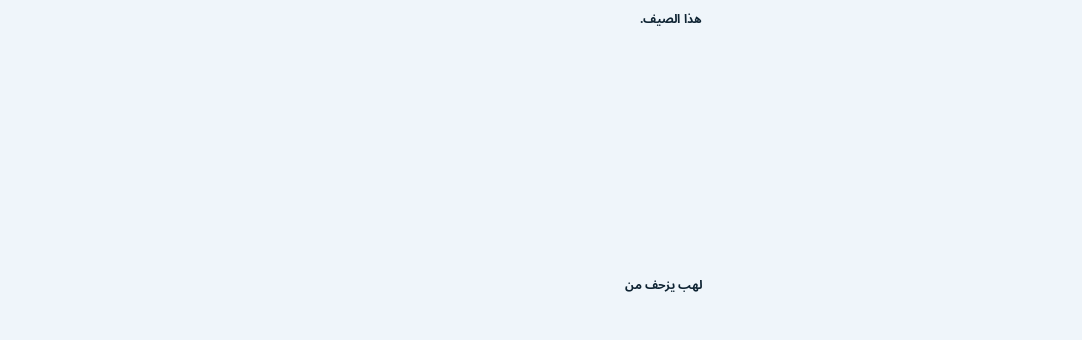هذا الصيف.











لهب يزحف من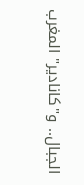الجبال.. و"كانادير" المغرب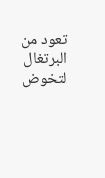تعود من البرتغال لتخوض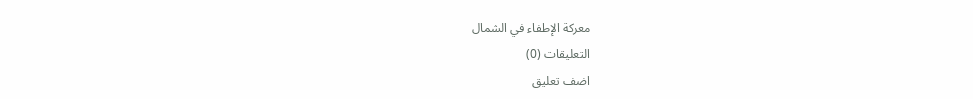معركة الإطفاء في الشمال
التعليقات (0)
اضف تعليق